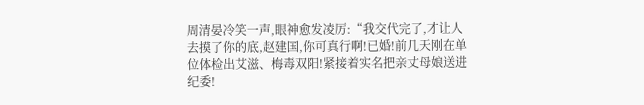周清晏冷笑一声,眼神愈发凌厉:“我交代完了,才让人去摸了你的底,赵建国,你可真行啊!已婚!前几天刚在单位体检出艾滋、梅毒双阳!紧接着实名把亲丈母娘送进纪委!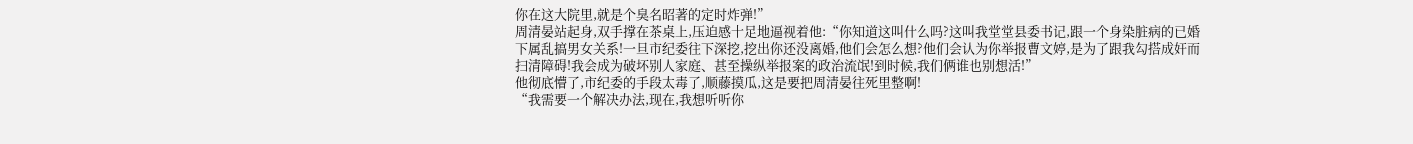你在这大院里,就是个臭名昭著的定时炸弹!”
周清晏站起身,双手撑在茶桌上,压迫感十足地逼视着他:“你知道这叫什么吗?这叫我堂堂县委书记,跟一个身染脏病的已婚下属乱搞男女关系!一旦市纪委往下深挖,挖出你还没离婚,他们会怎么想?他们会认为你举报曹文婷,是为了跟我勾搭成奸而扫清障碍!我会成为破坏别人家庭、甚至操纵举报案的政治流氓!到时候,我们俩谁也别想活!”
他彻底懵了,市纪委的手段太毒了,顺藤摸瓜,这是要把周清晏往死里整啊!
“我需要一个解决办法,现在,我想听听你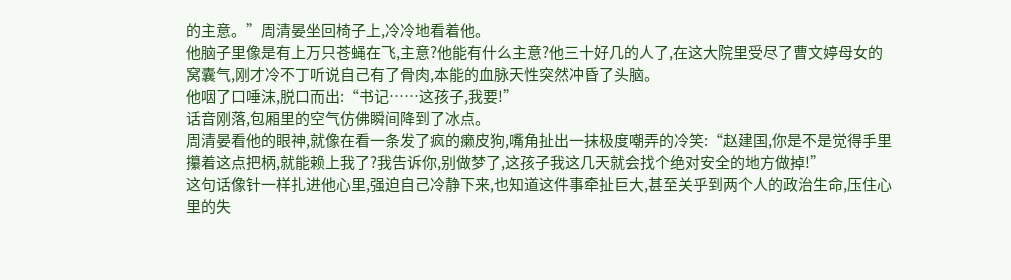的主意。”周清晏坐回椅子上,冷冷地看着他。
他脑子里像是有上万只苍蝇在飞,主意?他能有什么主意?他三十好几的人了,在这大院里受尽了曹文婷母女的窝囊气,刚才冷不丁听说自己有了骨肉,本能的血脉天性突然冲昏了头脑。
他咽了口唾沫,脱口而出:“书记……这孩子,我要!”
话音刚落,包厢里的空气仿佛瞬间降到了冰点。
周清晏看他的眼神,就像在看一条发了疯的癞皮狗,嘴角扯出一抹极度嘲弄的冷笑:“赵建国,你是不是觉得手里攥着这点把柄,就能赖上我了?我告诉你,别做梦了,这孩子我这几天就会找个绝对安全的地方做掉!”
这句话像针一样扎进他心里,强迫自己冷静下来,也知道这件事牵扯巨大,甚至关乎到两个人的政治生命,压住心里的失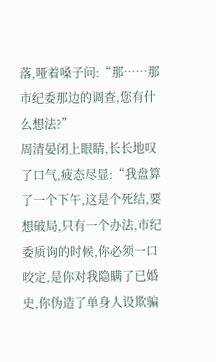落,哑着嗓子问:“那……那市纪委那边的调查,您有什么想法?”
周清晏闭上眼睛,长长地叹了口气,疲态尽显:“我盘算了一个下午,这是个死结,要想破局,只有一个办法,市纪委质询的时候,你必须一口咬定,是你对我隐瞒了已婚史,你伪造了单身人设欺骗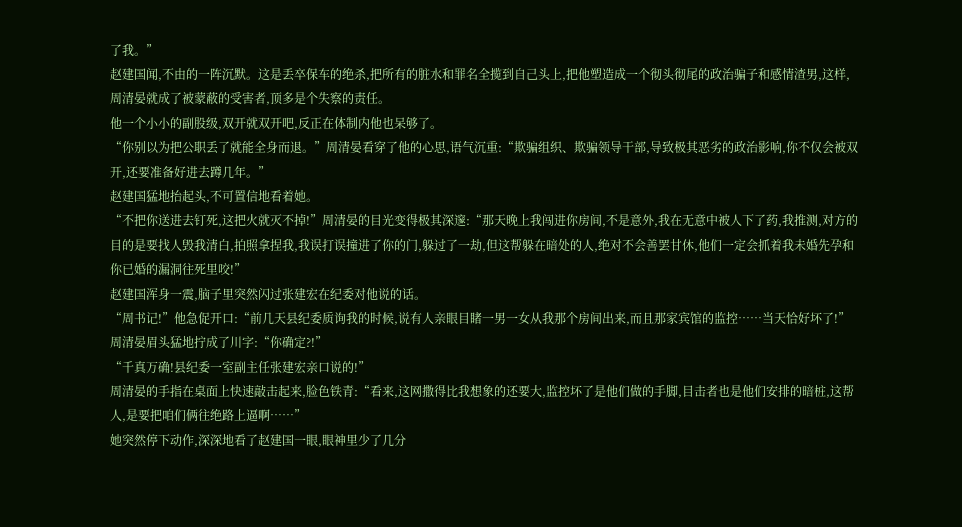了我。”
赵建国闻,不由的一阵沉默。这是丢卒保车的绝杀,把所有的脏水和罪名全揽到自己头上,把他塑造成一个彻头彻尾的政治骗子和感情渣男,这样,周清晏就成了被蒙蔽的受害者,顶多是个失察的责任。
他一个小小的副股级,双开就双开吧,反正在体制内他也呆够了。
“你别以为把公职丢了就能全身而退。”周清晏看穿了他的心思,语气沉重:“欺骗组织、欺骗领导干部,导致极其恶劣的政治影响,你不仅会被双开,还要准备好进去蹲几年。”
赵建国猛地抬起头,不可置信地看着她。
“不把你送进去钉死,这把火就灭不掉!”周清晏的目光变得极其深邃:“那天晚上我闯进你房间,不是意外,我在无意中被人下了药,我推测,对方的目的是要找人毁我清白,拍照拿捏我,我误打误撞进了你的门,躲过了一劫,但这帮躲在暗处的人,绝对不会善罢甘休,他们一定会抓着我未婚先孕和你已婚的漏洞往死里咬!”
赵建国浑身一震,脑子里突然闪过张建宏在纪委对他说的话。
“周书记!”他急促开口:“前几天县纪委质询我的时候,说有人亲眼目睹一男一女从我那个房间出来,而且那家宾馆的监控……当天恰好坏了!”
周清晏眉头猛地拧成了川字:“你确定?!”
“千真万确!县纪委一室副主任张建宏亲口说的!”
周清晏的手指在桌面上快速敲击起来,脸色铁青:“看来,这网撒得比我想象的还要大,监控坏了是他们做的手脚,目击者也是他们安排的暗桩,这帮人,是要把咱们俩往绝路上逼啊……”
她突然停下动作,深深地看了赵建国一眼,眼神里少了几分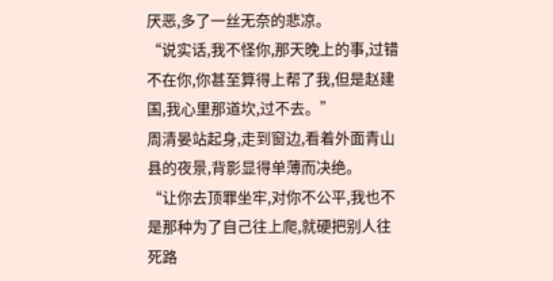厌恶,多了一丝无奈的悲凉。
“说实话,我不怪你,那天晚上的事,过错不在你,你甚至算得上帮了我,但是赵建国,我心里那道坎,过不去。”
周清晏站起身,走到窗边,看着外面青山县的夜景,背影显得单薄而决绝。
“让你去顶罪坐牢,对你不公平,我也不是那种为了自己往上爬,就硬把别人往死路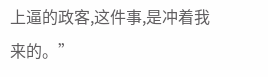上逼的政客,这件事,是冲着我来的。”